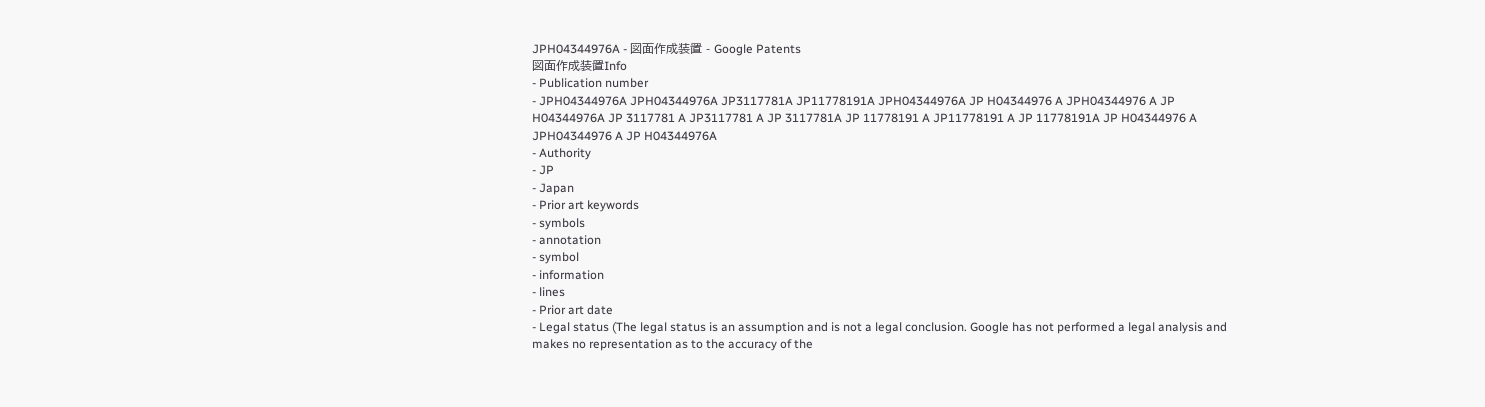JPH04344976A - 図面作成装置 - Google Patents
図面作成装置Info
- Publication number
- JPH04344976A JPH04344976A JP3117781A JP11778191A JPH04344976A JP H04344976 A JPH04344976 A JP H04344976A JP 3117781 A JP3117781 A JP 3117781A JP 11778191 A JP11778191 A JP 11778191A JP H04344976 A JPH04344976 A JP H04344976A
- Authority
- JP
- Japan
- Prior art keywords
- symbols
- annotation
- symbol
- information
- lines
- Prior art date
- Legal status (The legal status is an assumption and is not a legal conclusion. Google has not performed a legal analysis and makes no representation as to the accuracy of the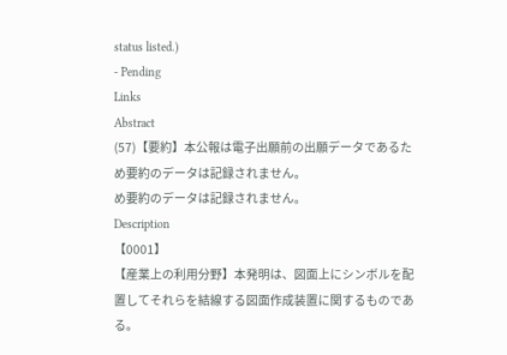status listed.)
- Pending
Links
Abstract
(57)【要約】本公報は電子出願前の出願データであるた
め要約のデータは記録されません。
め要約のデータは記録されません。
Description
【0001】
【産業上の利用分野】本発明は、図面上にシンボルを配
置してそれらを結線する図面作成装置に関するものであ
る。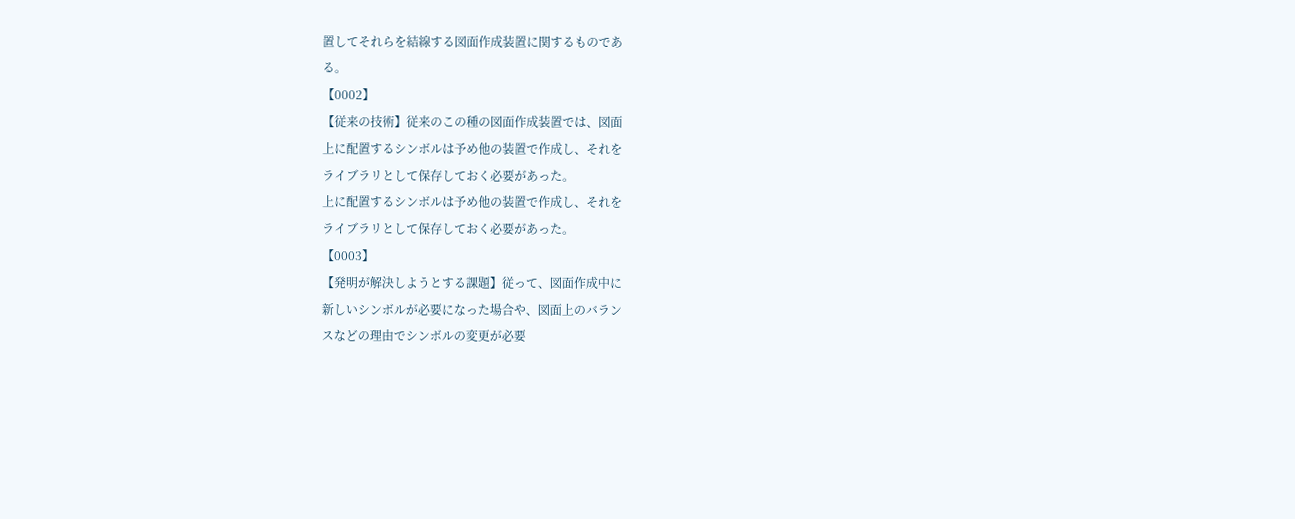置してそれらを結線する図面作成装置に関するものであ
る。
【0002】
【従来の技術】従来のこの種の図面作成装置では、図面
上に配置するシンボルは予め他の装置で作成し、それを
ライブラリとして保存しておく必要があった。
上に配置するシンボルは予め他の装置で作成し、それを
ライブラリとして保存しておく必要があった。
【0003】
【発明が解決しようとする課題】従って、図面作成中に
新しいシンボルが必要になった場合や、図面上のバラン
スなどの理由でシンボルの変更が必要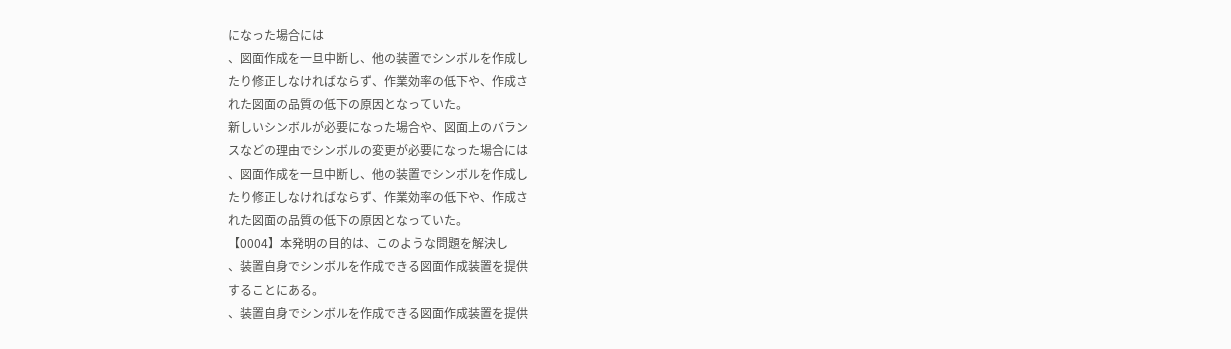になった場合には
、図面作成を一旦中断し、他の装置でシンボルを作成し
たり修正しなければならず、作業効率の低下や、作成さ
れた図面の品質の低下の原因となっていた。
新しいシンボルが必要になった場合や、図面上のバラン
スなどの理由でシンボルの変更が必要になった場合には
、図面作成を一旦中断し、他の装置でシンボルを作成し
たり修正しなければならず、作業効率の低下や、作成さ
れた図面の品質の低下の原因となっていた。
【0004】本発明の目的は、このような問題を解決し
、装置自身でシンボルを作成できる図面作成装置を提供
することにある。
、装置自身でシンボルを作成できる図面作成装置を提供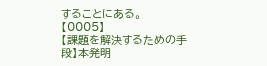することにある。
【0005】
【課題を解決するための手段】本発明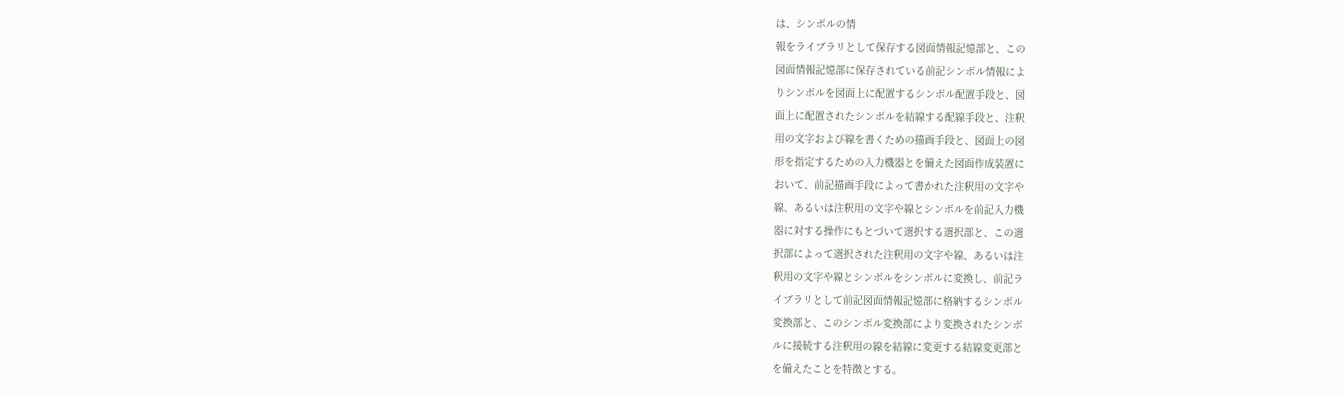は、シンボルの情
報をライブラリとして保存する図面情報記憶部と、この
図面情報記憶部に保存されている前記シンボル情報によ
りシンボルを図面上に配置するシンボル配置手段と、図
面上に配置されたシンボルを結線する配線手段と、注釈
用の文字および線を書くための描画手段と、図面上の図
形を指定するための入力機器とを備えた図面作成装置に
おいて、前記描画手段によって書かれた注釈用の文字や
線、あるいは注釈用の文字や線とシンボルを前記入力機
器に対する操作にもとづいて選択する選択部と、この選
択部によって選択された注釈用の文字や線、あるいは注
釈用の文字や線とシンボルをシンボルに変換し、前記ラ
イブラリとして前記図面情報記憶部に格納するシンボル
変換部と、このシンボル変換部により変換されたシンボ
ルに接続する注釈用の線を結線に変更する結線変更部と
を備えたことを特徴とする。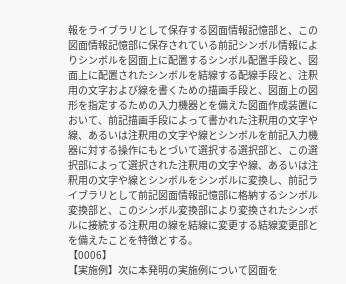報をライブラリとして保存する図面情報記憶部と、この
図面情報記憶部に保存されている前記シンボル情報によ
りシンボルを図面上に配置するシンボル配置手段と、図
面上に配置されたシンボルを結線する配線手段と、注釈
用の文字および線を書くための描画手段と、図面上の図
形を指定するための入力機器とを備えた図面作成装置に
おいて、前記描画手段によって書かれた注釈用の文字や
線、あるいは注釈用の文字や線とシンボルを前記入力機
器に対する操作にもとづいて選択する選択部と、この選
択部によって選択された注釈用の文字や線、あるいは注
釈用の文字や線とシンボルをシンボルに変換し、前記ラ
イブラリとして前記図面情報記憶部に格納するシンボル
変換部と、このシンボル変換部により変換されたシンボ
ルに接続する注釈用の線を結線に変更する結線変更部と
を備えたことを特徴とする。
【0006】
【実施例】次に本発明の実施例について図面を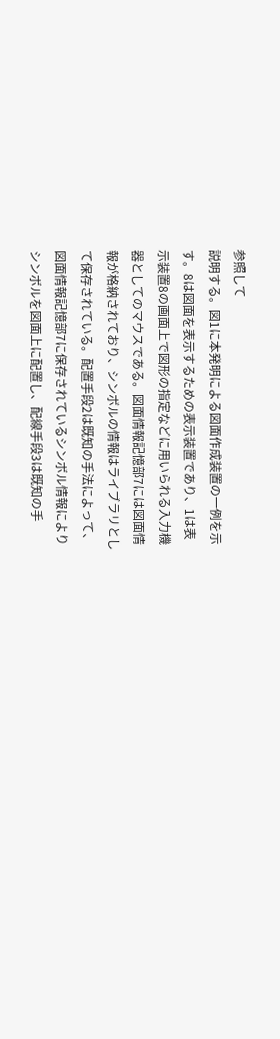参照して
説明する。図1に本発明による図面作成装置の一例を示
す。8は図面を表示するための表示装置であり、1は表
示装置8の画面上で図形の指定などに用いられる入力機
器としてのマウスである。図面情報記憶部7には図面情
報が格納されており、シンボルの情報はライブラリとし
て保存されている。配置手段2は既知の手法によって、
図面情報記憶部7に保存されているシンボル情報により
シンボルを図面上に配置し、配線手段3は既知の手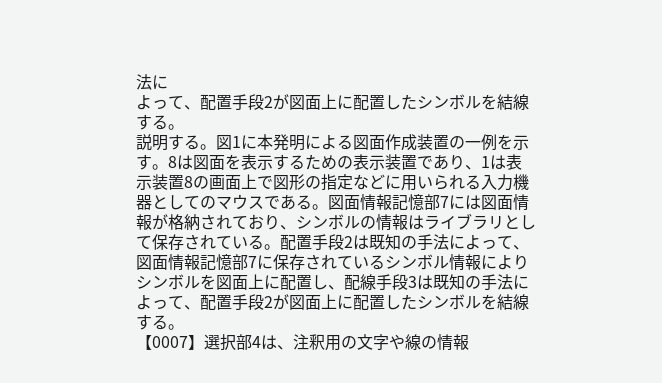法に
よって、配置手段2が図面上に配置したシンボルを結線
する。
説明する。図1に本発明による図面作成装置の一例を示
す。8は図面を表示するための表示装置であり、1は表
示装置8の画面上で図形の指定などに用いられる入力機
器としてのマウスである。図面情報記憶部7には図面情
報が格納されており、シンボルの情報はライブラリとし
て保存されている。配置手段2は既知の手法によって、
図面情報記憶部7に保存されているシンボル情報により
シンボルを図面上に配置し、配線手段3は既知の手法に
よって、配置手段2が図面上に配置したシンボルを結線
する。
【0007】選択部4は、注釈用の文字や線の情報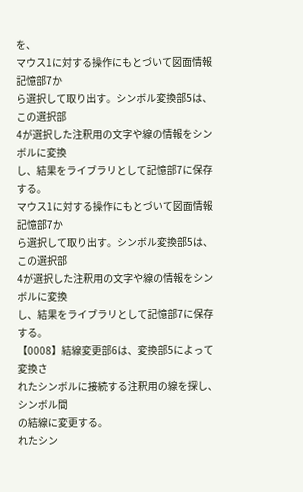を、
マウス1に対する操作にもとづいて図面情報記憶部7か
ら選択して取り出す。シンボル変換部5は、この選択部
4が選択した注釈用の文字や線の情報をシンボルに変換
し、結果をライブラリとして記憶部7に保存する。
マウス1に対する操作にもとづいて図面情報記憶部7か
ら選択して取り出す。シンボル変換部5は、この選択部
4が選択した注釈用の文字や線の情報をシンボルに変換
し、結果をライブラリとして記憶部7に保存する。
【0008】結線変更部6は、変換部5によって変換さ
れたシンボルに接続する注釈用の線を探し、シンボル間
の結線に変更する。
れたシン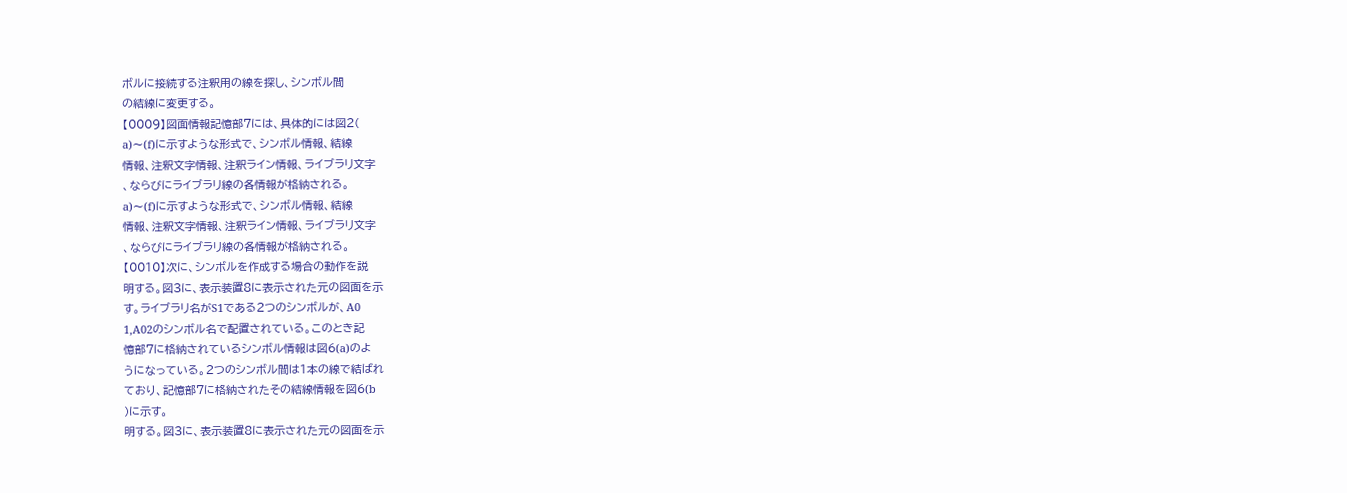ボルに接続する注釈用の線を探し、シンボル間
の結線に変更する。
【0009】図面情報記憶部7には、具体的には図2(
a)〜(f)に示すような形式で、シンボル情報、結線
情報、注釈文字情報、注釈ライン情報、ライブラリ文字
、ならびにライブラリ線の各情報が格納される。
a)〜(f)に示すような形式で、シンボル情報、結線
情報、注釈文字情報、注釈ライン情報、ライブラリ文字
、ならびにライブラリ線の各情報が格納される。
【0010】次に、シンボルを作成する場合の動作を説
明する。図3に、表示装置8に表示された元の図面を示
す。ライブラリ名がS1である2つのシンボルが、A0
1,A02のシンボル名で配置されている。このとき記
憶部7に格納されているシンボル情報は図6(a)のよ
うになっている。2つのシンボル間は1本の線で結ばれ
ており、記憶部7に格納されたその結線情報を図6(b
)に示す。
明する。図3に、表示装置8に表示された元の図面を示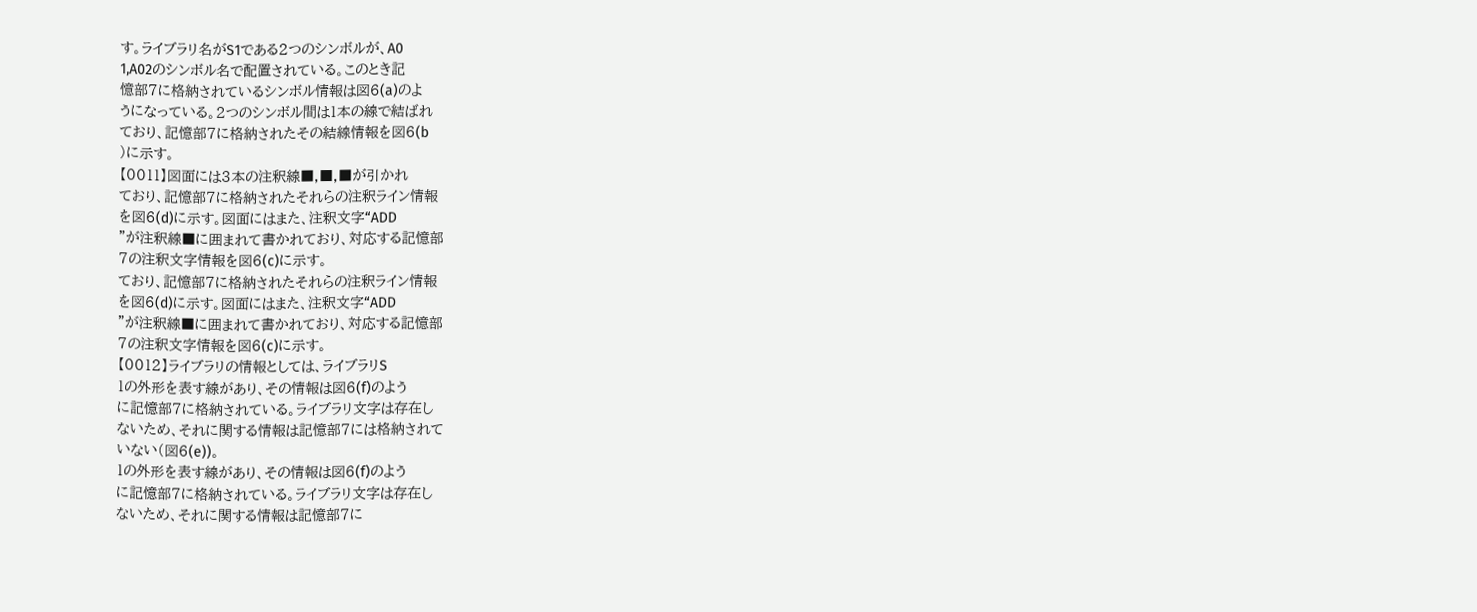す。ライブラリ名がS1である2つのシンボルが、A0
1,A02のシンボル名で配置されている。このとき記
憶部7に格納されているシンボル情報は図6(a)のよ
うになっている。2つのシンボル間は1本の線で結ばれ
ており、記憶部7に格納されたその結線情報を図6(b
)に示す。
【0011】図面には3本の注釈線■,■,■が引かれ
ており、記憶部7に格納されたそれらの注釈ライン情報
を図6(d)に示す。図面にはまた、注釈文字“ADD
”が注釈線■に囲まれて書かれており、対応する記憶部
7の注釈文字情報を図6(c)に示す。
ており、記憶部7に格納されたそれらの注釈ライン情報
を図6(d)に示す。図面にはまた、注釈文字“ADD
”が注釈線■に囲まれて書かれており、対応する記憶部
7の注釈文字情報を図6(c)に示す。
【0012】ライブラリの情報としては、ライブラリS
1の外形を表す線があり、その情報は図6(f)のよう
に記憶部7に格納されている。ライブラリ文字は存在し
ないため、それに関する情報は記憶部7には格納されて
いない(図6(e))。
1の外形を表す線があり、その情報は図6(f)のよう
に記憶部7に格納されている。ライブラリ文字は存在し
ないため、それに関する情報は記憶部7に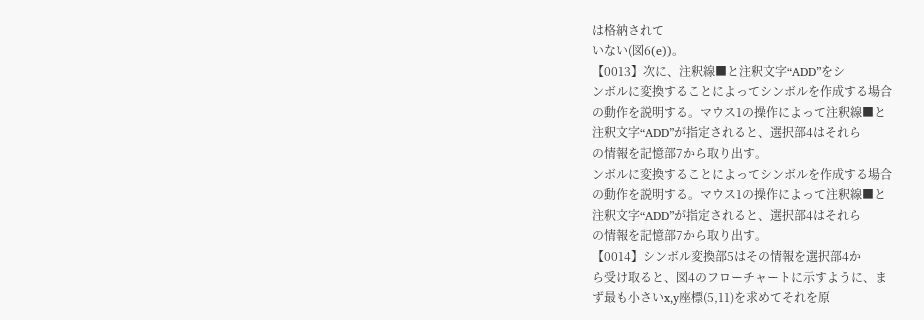は格納されて
いない(図6(e))。
【0013】次に、注釈線■と注釈文字“ADD”をシ
ンボルに変換することによってシンボルを作成する場合
の動作を説明する。マウス1の操作によって注釈線■と
注釈文字“ADD”が指定されると、選択部4はそれら
の情報を記憶部7から取り出す。
ンボルに変換することによってシンボルを作成する場合
の動作を説明する。マウス1の操作によって注釈線■と
注釈文字“ADD”が指定されると、選択部4はそれら
の情報を記憶部7から取り出す。
【0014】シンボル変換部5はその情報を選択部4か
ら受け取ると、図4のフローチャートに示すように、ま
ず最も小さいx,y座標(5,11)を求めてそれを原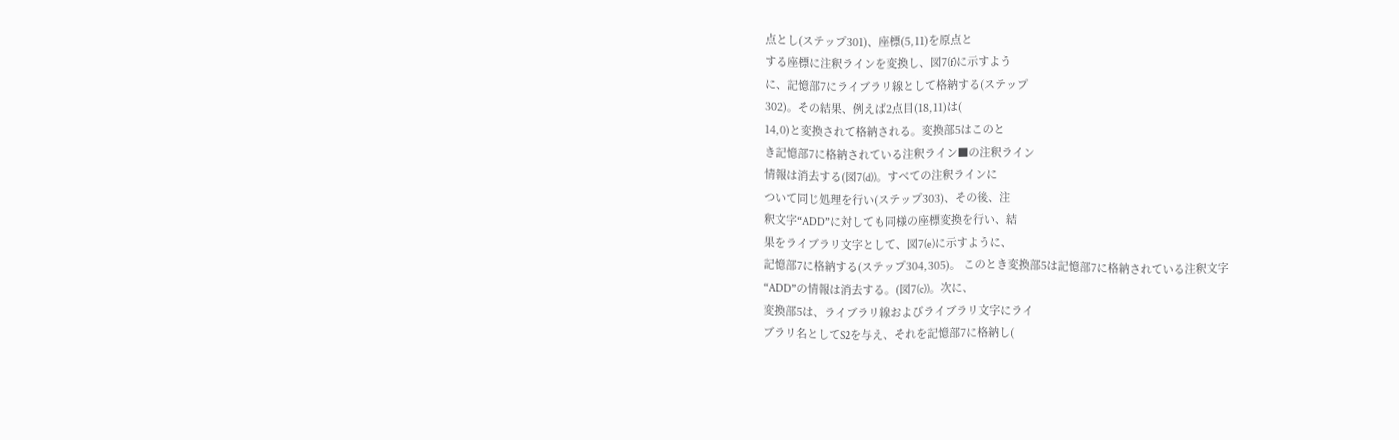点とし(ステップ301)、座標(5,11)を原点と
する座標に注釈ラインを変換し、図7(f)に示すよう
に、記憶部7にライブラリ線として格納する(ステップ
302)。その結果、例えば2点目(18,11)は(
14,0)と変換されて格納される。変換部5はこのと
き記憶部7に格納されている注釈ライン■の注釈ライン
情報は消去する(図7(d))。すべての注釈ラインに
ついて同じ処理を行い(ステップ303)、その後、注
釈文字“ADD”に対しても同様の座標変換を行い、結
果をライブラリ文字として、図7(e)に示すように、
記憶部7に格納する(ステップ304,305)。 このとき変換部5は記憶部7に格納されている注釈文字
“ADD”の情報は消去する。(図7(c))。次に、
変換部5は、ライブラリ線およびライブラリ文字にライ
ブラリ名としてS2を与え、それを記憶部7に格納し(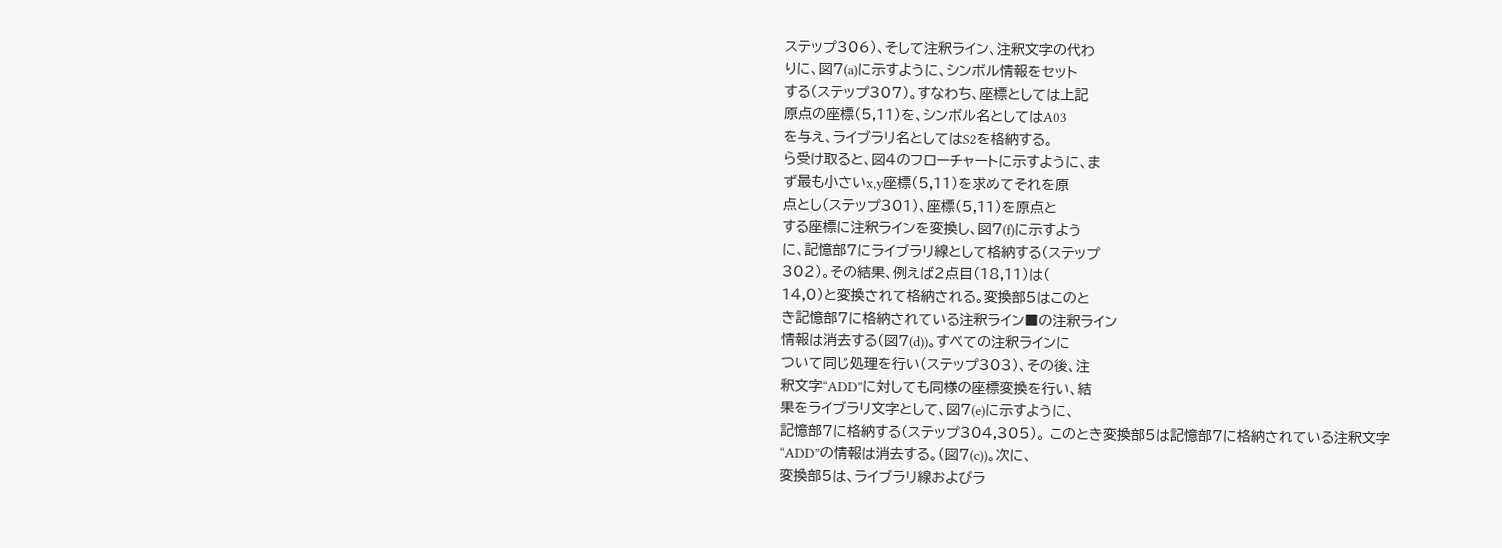ステップ306)、そして注釈ライン、注釈文字の代わ
りに、図7(a)に示すように、シンボル情報をセット
する(ステップ307)。すなわち、座標としては上記
原点の座標(5,11)を、シンボル名としてはA03
を与え、ライブラリ名としてはS2を格納する。
ら受け取ると、図4のフローチャートに示すように、ま
ず最も小さいx,y座標(5,11)を求めてそれを原
点とし(ステップ301)、座標(5,11)を原点と
する座標に注釈ラインを変換し、図7(f)に示すよう
に、記憶部7にライブラリ線として格納する(ステップ
302)。その結果、例えば2点目(18,11)は(
14,0)と変換されて格納される。変換部5はこのと
き記憶部7に格納されている注釈ライン■の注釈ライン
情報は消去する(図7(d))。すべての注釈ラインに
ついて同じ処理を行い(ステップ303)、その後、注
釈文字“ADD”に対しても同様の座標変換を行い、結
果をライブラリ文字として、図7(e)に示すように、
記憶部7に格納する(ステップ304,305)。 このとき変換部5は記憶部7に格納されている注釈文字
“ADD”の情報は消去する。(図7(c))。次に、
変換部5は、ライブラリ線およびラ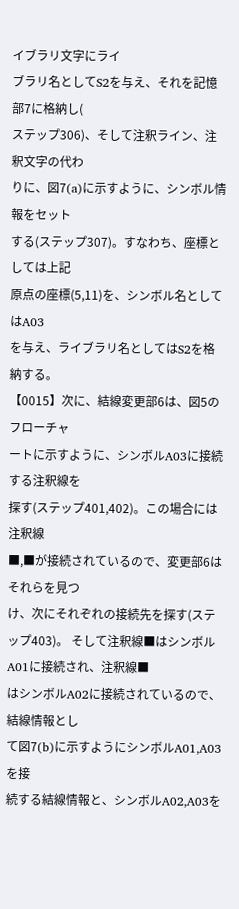イブラリ文字にライ
ブラリ名としてS2を与え、それを記憶部7に格納し(
ステップ306)、そして注釈ライン、注釈文字の代わ
りに、図7(a)に示すように、シンボル情報をセット
する(ステップ307)。すなわち、座標としては上記
原点の座標(5,11)を、シンボル名としてはA03
を与え、ライブラリ名としてはS2を格納する。
【0015】次に、結線変更部6は、図5のフローチャ
ートに示すように、シンボルA03に接続する注釈線を
探す(ステップ401,402)。この場合には注釈線
■,■が接続されているので、変更部6はそれらを見つ
け、次にそれぞれの接続先を探す(ステップ403)。 そして注釈線■はシンボルA01に接続され、注釈線■
はシンボルA02に接続されているので、結線情報とし
て図7(b)に示すようにシンボルA01,A03を接
続する結線情報と、シンボルA02,A03を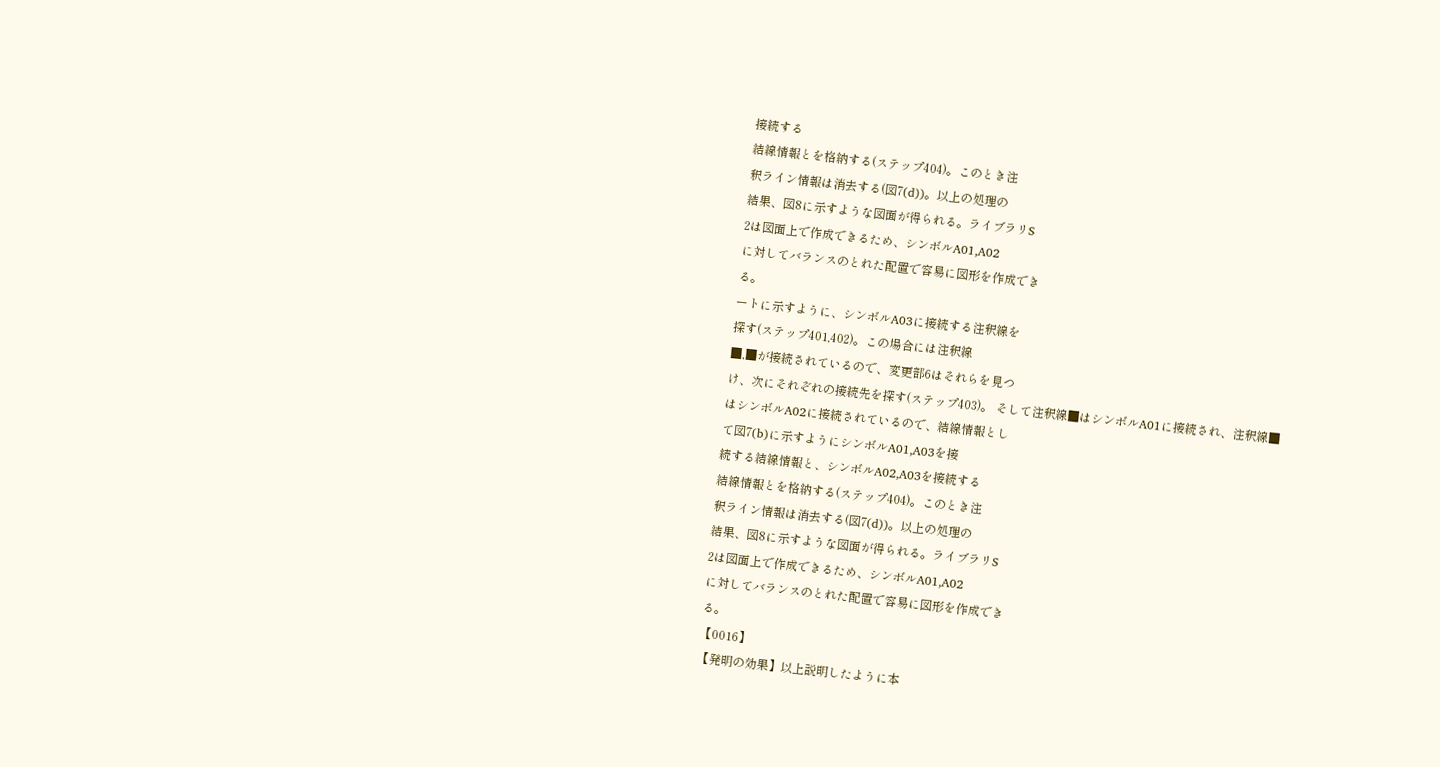接続する
結線情報とを格納する(ステップ404)。このとき注
釈ライン情報は消去する(図7(d))。以上の処理の
結果、図8に示すような図面が得られる。ライブラリS
2は図面上で作成できるため、シンボルA01,A02
に対してバランスのとれた配置で容易に図形を作成でき
る。
ートに示すように、シンボルA03に接続する注釈線を
探す(ステップ401,402)。この場合には注釈線
■,■が接続されているので、変更部6はそれらを見つ
け、次にそれぞれの接続先を探す(ステップ403)。 そして注釈線■はシンボルA01に接続され、注釈線■
はシンボルA02に接続されているので、結線情報とし
て図7(b)に示すようにシンボルA01,A03を接
続する結線情報と、シンボルA02,A03を接続する
結線情報とを格納する(ステップ404)。このとき注
釈ライン情報は消去する(図7(d))。以上の処理の
結果、図8に示すような図面が得られる。ライブラリS
2は図面上で作成できるため、シンボルA01,A02
に対してバランスのとれた配置で容易に図形を作成でき
る。
【0016】
【発明の効果】以上説明したように本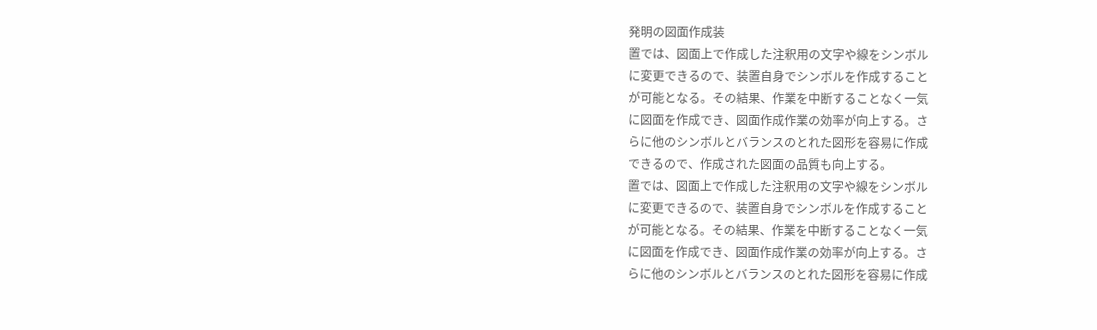発明の図面作成装
置では、図面上で作成した注釈用の文字や線をシンボル
に変更できるので、装置自身でシンボルを作成すること
が可能となる。その結果、作業を中断することなく一気
に図面を作成でき、図面作成作業の効率が向上する。さ
らに他のシンボルとバランスのとれた図形を容易に作成
できるので、作成された図面の品質も向上する。
置では、図面上で作成した注釈用の文字や線をシンボル
に変更できるので、装置自身でシンボルを作成すること
が可能となる。その結果、作業を中断することなく一気
に図面を作成でき、図面作成作業の効率が向上する。さ
らに他のシンボルとバランスのとれた図形を容易に作成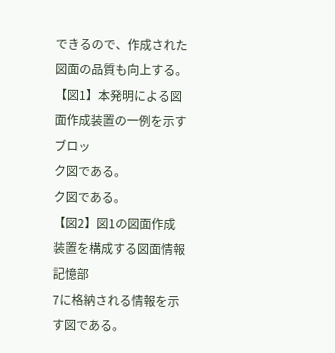できるので、作成された図面の品質も向上する。
【図1】本発明による図面作成装置の一例を示すブロッ
ク図である。
ク図である。
【図2】図1の図面作成装置を構成する図面情報記憶部
7に格納される情報を示す図である。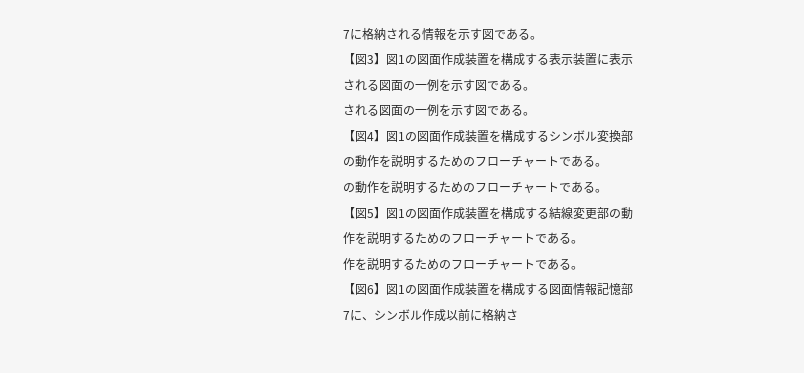7に格納される情報を示す図である。
【図3】図1の図面作成装置を構成する表示装置に表示
される図面の一例を示す図である。
される図面の一例を示す図である。
【図4】図1の図面作成装置を構成するシンボル変換部
の動作を説明するためのフローチャートである。
の動作を説明するためのフローチャートである。
【図5】図1の図面作成装置を構成する結線変更部の動
作を説明するためのフローチャートである。
作を説明するためのフローチャートである。
【図6】図1の図面作成装置を構成する図面情報記憶部
7に、シンボル作成以前に格納さ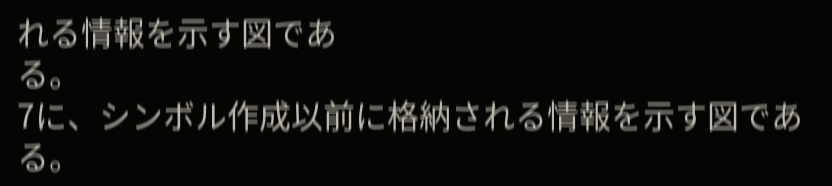れる情報を示す図であ
る。
7に、シンボル作成以前に格納される情報を示す図であ
る。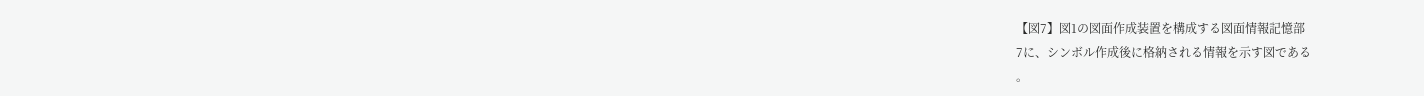【図7】図1の図面作成装置を構成する図面情報記憶部
7に、シンボル作成後に格納される情報を示す図である
。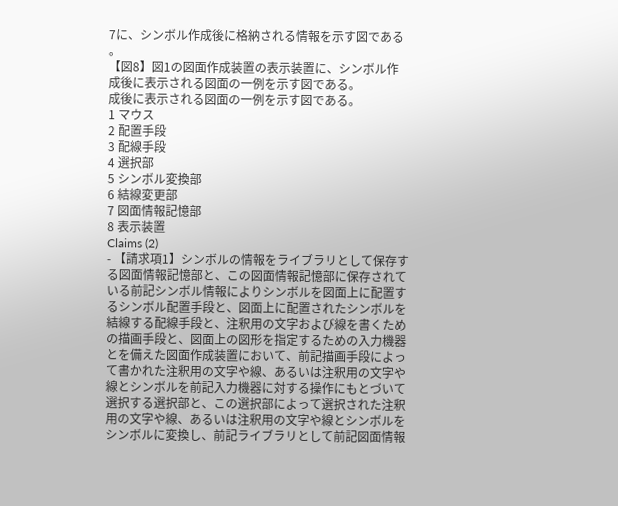7に、シンボル作成後に格納される情報を示す図である
。
【図8】図1の図面作成装置の表示装置に、シンボル作
成後に表示される図面の一例を示す図である。
成後に表示される図面の一例を示す図である。
1 マウス
2 配置手段
3 配線手段
4 選択部
5 シンボル変換部
6 結線変更部
7 図面情報記憶部
8 表示装置
Claims (2)
- 【請求項1】シンボルの情報をライブラリとして保存す
る図面情報記憶部と、この図面情報記憶部に保存されて
いる前記シンボル情報によりシンボルを図面上に配置す
るシンボル配置手段と、図面上に配置されたシンボルを
結線する配線手段と、注釈用の文字および線を書くため
の描画手段と、図面上の図形を指定するための入力機器
とを備えた図面作成装置において、前記描画手段によっ
て書かれた注釈用の文字や線、あるいは注釈用の文字や
線とシンボルを前記入力機器に対する操作にもとづいて
選択する選択部と、この選択部によって選択された注釈
用の文字や線、あるいは注釈用の文字や線とシンボルを
シンボルに変換し、前記ライブラリとして前記図面情報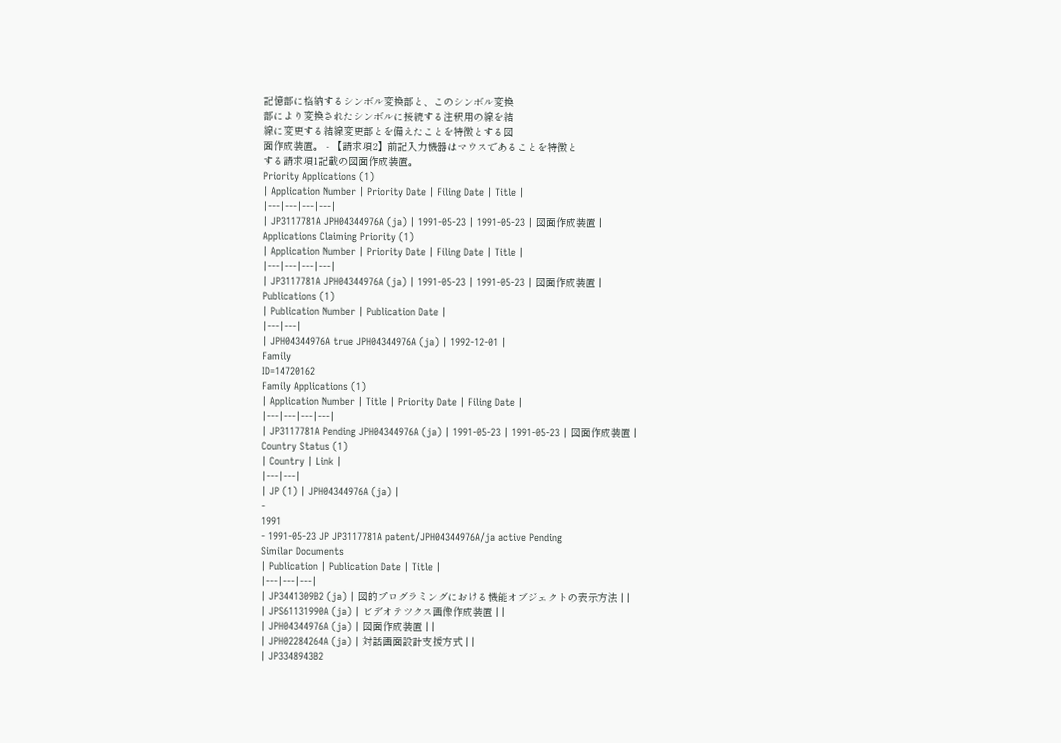記憶部に格納するシンボル変換部と、このシンボル変換
部により変換されたシンボルに接続する注釈用の線を結
線に変更する結線変更部とを備えたことを特徴とする図
面作成装置。 - 【請求項2】前記入力機器はマウスであることを特徴と
する請求項1記載の図面作成装置。
Priority Applications (1)
| Application Number | Priority Date | Filing Date | Title |
|---|---|---|---|
| JP3117781A JPH04344976A (ja) | 1991-05-23 | 1991-05-23 | 図面作成装置 |
Applications Claiming Priority (1)
| Application Number | Priority Date | Filing Date | Title |
|---|---|---|---|
| JP3117781A JPH04344976A (ja) | 1991-05-23 | 1991-05-23 | 図面作成装置 |
Publications (1)
| Publication Number | Publication Date |
|---|---|
| JPH04344976A true JPH04344976A (ja) | 1992-12-01 |
Family
ID=14720162
Family Applications (1)
| Application Number | Title | Priority Date | Filing Date |
|---|---|---|---|
| JP3117781A Pending JPH04344976A (ja) | 1991-05-23 | 1991-05-23 | 図面作成装置 |
Country Status (1)
| Country | Link |
|---|---|
| JP (1) | JPH04344976A (ja) |
-
1991
- 1991-05-23 JP JP3117781A patent/JPH04344976A/ja active Pending
Similar Documents
| Publication | Publication Date | Title |
|---|---|---|
| JP3441309B2 (ja) | 図的プログラミングにおける機能オブジェクトの表示方法 | |
| JPS61131990A (ja) | ビデオテツクス画像作成装置 | |
| JPH04344976A (ja) | 図面作成装置 | |
| JPH02284264A (ja) | 対話画面設計支援方式 | |
| JP3348943B2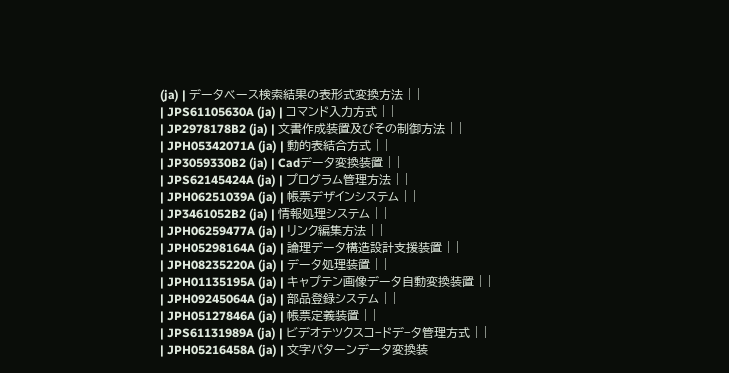(ja) | データベース検索結果の表形式変換方法 | |
| JPS61105630A (ja) | コマンド入力方式 | |
| JP2978178B2 (ja) | 文書作成装置及びその制御方法 | |
| JPH05342071A (ja) | 動的表結合方式 | |
| JP3059330B2 (ja) | Cadデータ変換装置 | |
| JPS62145424A (ja) | プログラム管理方法 | |
| JPH06251039A (ja) | 帳票デザインシステム | |
| JP3461052B2 (ja) | 情報処理システム | |
| JPH06259477A (ja) | リンク編集方法 | |
| JPH05298164A (ja) | 論理データ構造設計支援装置 | |
| JPH08235220A (ja) | データ処理装置 | |
| JPH01135195A (ja) | キャプテン画像データ自動変換装置 | |
| JPH09245064A (ja) | 部品登録システム | |
| JPH05127846A (ja) | 帳票定義装置 | |
| JPS61131989A (ja) | ビデオテツクスコ−ドデ−タ管理方式 | |
| JPH05216458A (ja) | 文字パターンデータ変換装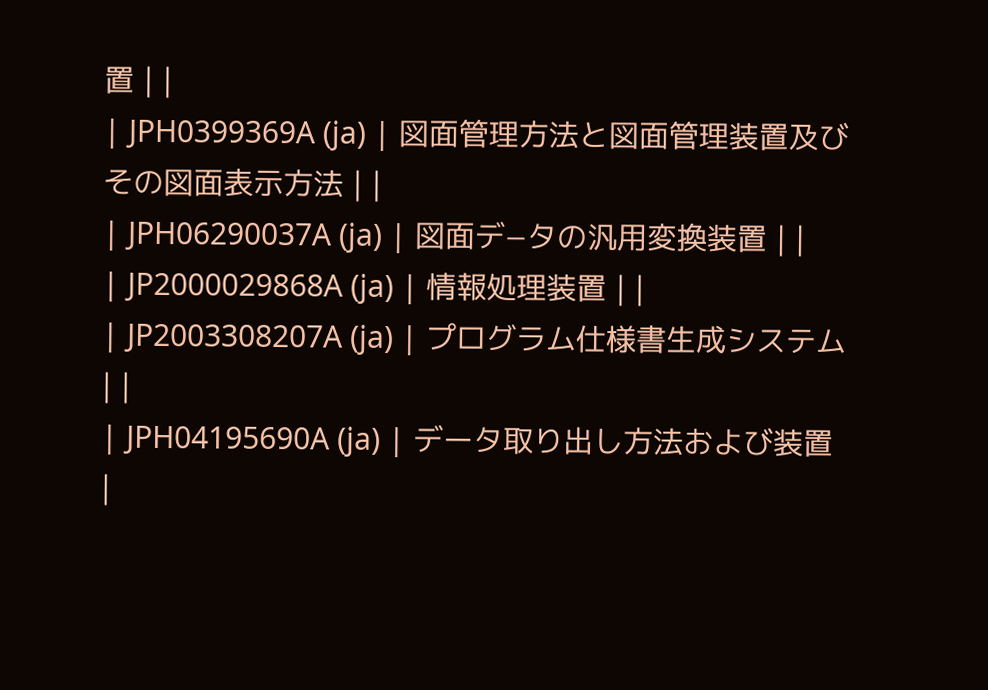置 | |
| JPH0399369A (ja) | 図面管理方法と図面管理装置及びその図面表示方法 | |
| JPH06290037A (ja) | 図面デ−タの汎用変換装置 | |
| JP2000029868A (ja) | 情報処理装置 | |
| JP2003308207A (ja) | プログラム仕様書生成システム | |
| JPH04195690A (ja) | データ取り出し方法および装置 |